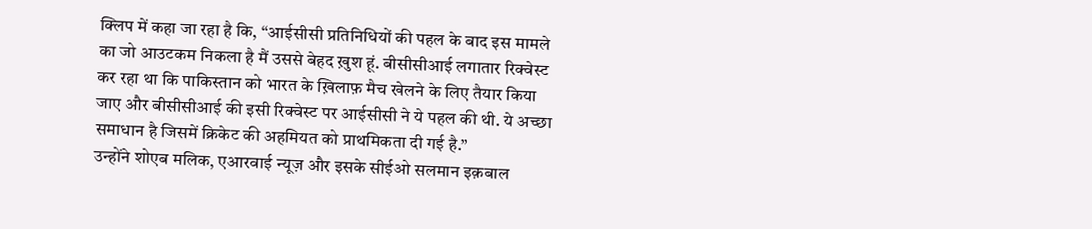क्लिप में कहा जा रहा है कि, “आईसीसी प्रतिनिधियों की पहल के बाद इस मामले का जो आउटकम निकला है मैं उससे बेहद ख़ुश हूं. बीसीसीआई लगातार रिक्वेस्ट कर रहा था कि पाकिस्तान को भारत के ख़िलाफ़ मैच खेलने के लिए तैयार किया जाए और बीसीसीआई की इसी रिक्वेस्ट पर आईसीसी ने ये पहल की थी. ये अच्छा समाधान है जिसमें क्रिकेट की अहमियत को प्राथमिकता दी गई है.”
उन्होंने शोएब मलिक, एआरवाई न्यूज़ और इसके सीईओ सलमान इक़बाल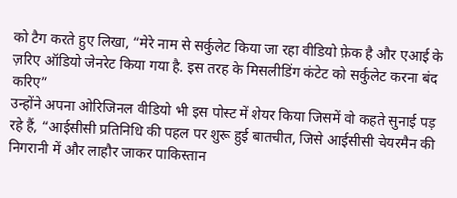को टैग करते हुए लिखा, “मेरे नाम से सर्कुलेट किया जा रहा वीडियो फ़ेक है और एआई के ज़रिए ऑडियो जेनरेट किया गया है. इस तरह के मिसलीडिंग कंटेट को सर्कुलेट करना बंद करिए”
उन्होंने अपना ओरिजिनल वीडियो भी इस पोस्ट में शेयर किया जिसमें वो कहते सुनाई पड़ रहे हैं, “आईसीसी प्रतिनिधि की पहल पर शुरू हुई बातचीत, जिसे आईसीसी चेयरमैन की निगरानी में और लाहौर जाकर पाकिस्तान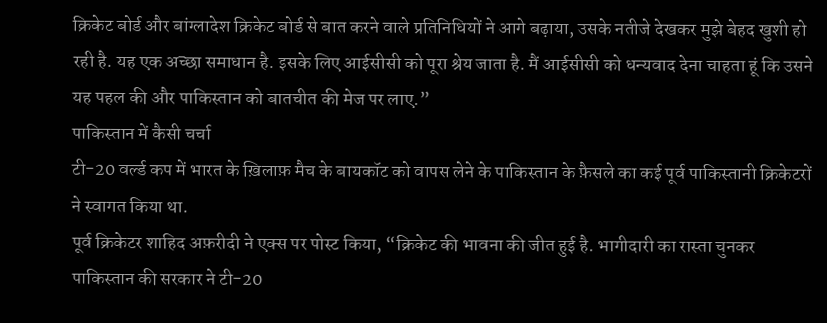क्रिकेट बोर्ड और बांग्लादेश क्रिकेट बोर्ड से बात करने वाले प्रतिनिधियों ने आगे बढ़ाया, उसके नतीजे देखकर मुझे बेहद खुशी हो रही है. यह एक अच्छा समाधान है. इसके लिए आईसीसी को पूरा श्रेय जाता है. मैं आईसीसी को धन्यवाद देना चाहता हूं कि उसने यह पहल की और पाकिस्तान को बातचीत की मेज पर लाए.”
पाकिस्तान में कैसी चर्चा
टी-20 वर्ल्ड कप में भारत के ख़िलाफ़ मैच के बायकॉट को वापस लेने के पाकिस्तान के फ़ैसले का कई पूर्व पाकिस्तानी क्रिकेटरों ने स्वागत किया था.
पूर्व क्रिकेटर शाहिद अफ़रीदी ने एक्स पर पोस्ट किया, “क्रिकेट की भावना की जीत हुई है. भागीदारी का रास्ता चुनकर पाकिस्तान की सरकार ने टी-20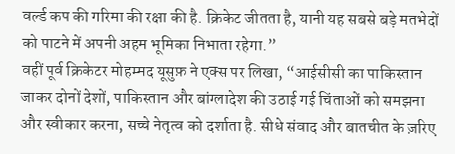वर्ल्ड कप की गरिमा की रक्षा की है. क्रिकेट जीतता है, यानी यह सबसे बड़े मतभेदों को पाटने में अपनी अहम भूमिका निभाता रहेगा.”
वहीं पूर्व क्रिकेटर मोहम्मद यूसुफ़ ने एक्स पर लिखा, “आईसीसी का पाकिस्तान जाकर दोनों देशों, पाकिस्तान और बांग्लादेश की उठाई गई चिंताओं को समझना और स्वीकार करना, सच्चे नेतृत्व को दर्शाता है. सीधे संवाद और बातचीत के ज़रिए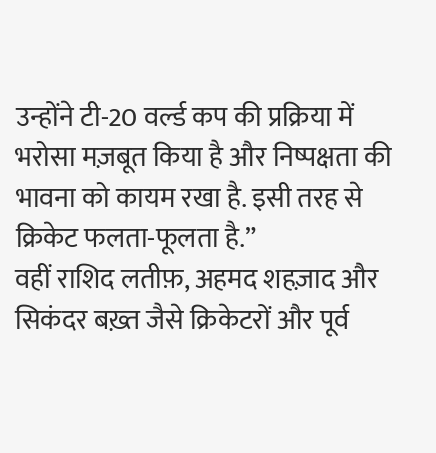उन्होंने टी-20 वर्ल्ड कप की प्रक्रिया में भरोसा मज़बूत किया है और निष्पक्षता की भावना को कायम रखा है. इसी तरह से क्रिकेट फलता-फूलता है.”
वहीं राशिद लतीफ़, अहमद शहज़ाद और सिकंदर बख़्त जैसे क्रिकेटरों और पूर्व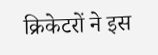क्रिकेटरों ने इस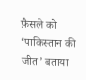फ़ैसले को ‘पाकिस्तान की जीत’ बताया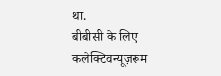था.
बीबीसी के लिए कलेक्टिवन्यूज़रूम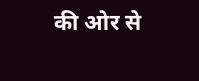की ओर से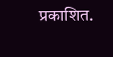प्रकाशित.